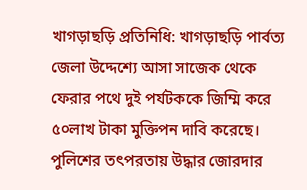খাগড়াছড়ি প্রতিনিধি: খাগড়াছড়ি পার্বত্য জেলা উদ্দেশ্যে আসা সাজেক থেকে ফেরার পথে দুই পর্যটককে জিম্মি করে ৫০লাখ টাকা মুক্তিপন দাবি করেছে। পুলিশের তৎপরতায় উদ্ধার জোরদার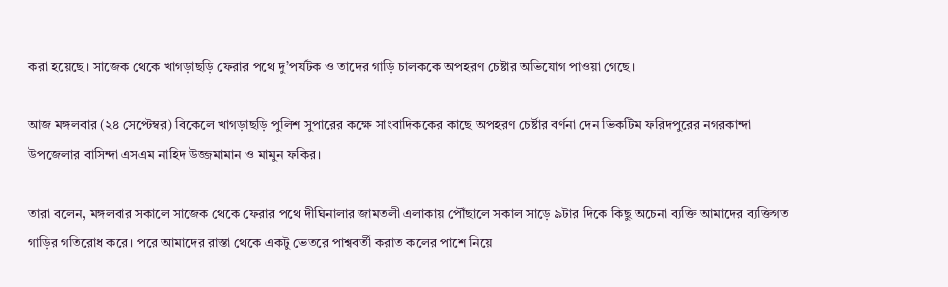করা হয়েছে। সাজেক থেকে খাগড়াছড়ি ফেরার পথে দু’পর্যটক ও তাদের গাড়ি চালককে অপহরণ চেষ্টার অভিযোগ পাওয়া গেছে।

আজ মঙ্গলবার (২৪ সেপ্টেম্বর) বিকেলে খাগড়াছড়ি পুলিশ সুপারের কক্ষে সাংবাদিককের কাছে অপহরণ চের্ষ্টার বর্ণনা দেন ভিকটিম ফরিদপুরের নগরকান্দা উপজেলার বাসিন্দা এসএম নাহিদ উজ্জমামান ও মামুন ফকির।

তারা বলেন, মঙ্গলবার সকালে সাজেক থেকে ফেরার পথে দীঘিনালার জামতলী এলাকায় পৌঁছালে সকাল সাড়ে ৯টার দিকে কিছু অচেনা ব্যক্তি আমাদের ব্যক্তিগত গাড়ির গতিরোধ করে। পরে আমাদের রাস্তা থেকে একটু ভেতরে পাশ্ববর্তী করাত কলের পাশে নিয়ে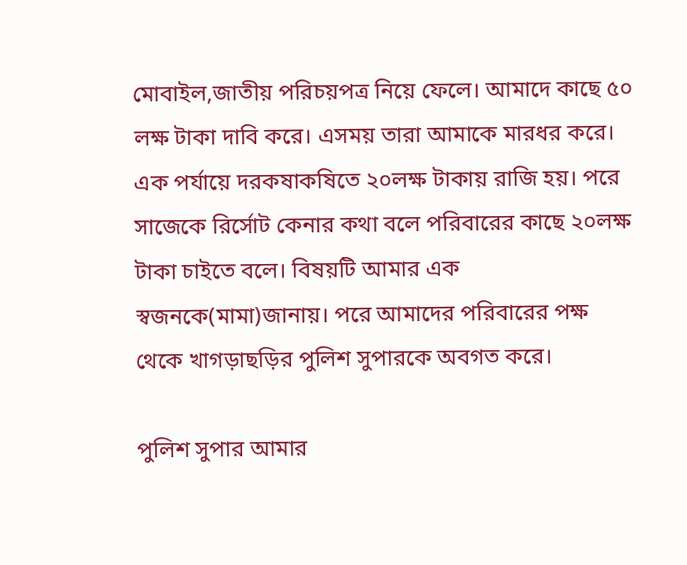মোবাইল,জাতীয় পরিচয়পত্র নিয়ে ফেলে। আমাদে কাছে ৫০ লক্ষ টাকা দাবি করে। এসময় তারা আমাকে মারধর করে। এক পর্যায়ে দরকষাকষিতে ২০লক্ষ টাকায় রাজি হয়। পরে সাজেকে রির্সোট কেনার কথা বলে পরিবারের কাছে ২০লক্ষ টাকা চাইতে বলে। বিষয়টি আমার এক স্বজনকে(মামা)জানায়। পরে আমাদের পরিবারের পক্ষ থেকে খাগড়াছড়ির পুলিশ সুপারকে অবগত করে।

পুলিশ সুপার আমার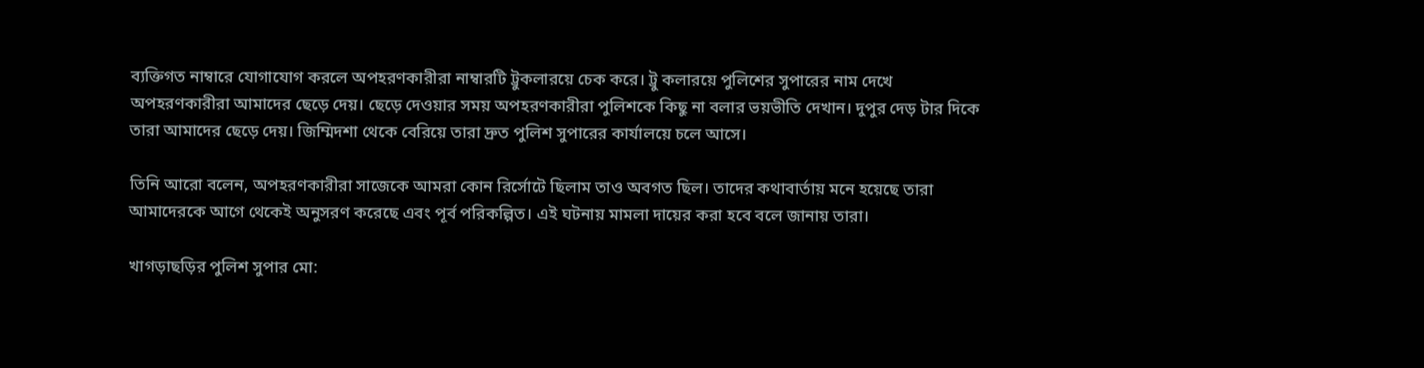ব্যক্তিগত নাম্বারে যোগাযোগ করলে অপহরণকারীরা নাম্বারটি ট্রুকলারয়ে চেক করে। ট্রু কলারয়ে পুলিশের সুপারের নাম দেখে অপহরণকারীরা আমাদের ছেড়ে দেয়। ছেড়ে দেওয়ার সময় অপহরণকারীরা পুলিশকে কিছু না বলার ভয়ভীতি দেখান। দুপুর দেড় টার দিকে তারা আমাদের ছেড়ে দেয়। জিম্মিদশা থেকে বেরিয়ে তারা দ্রুত পুলিশ সুপারের কার্যালয়ে চলে আসে।

তিনি আরো বলেন, অপহরণকারীরা সাজেকে আমরা কোন রির্সোটে ছিলাম তাও অবগত ছিল। তাদের কথাবার্তায় মনে হয়েছে তারা আমাদেরকে আগে থেকেই অনুসরণ করেছে এবং পূর্ব পরিকল্পিত। এই ঘটনায় মামলা দায়ের করা হবে বলে জানায় তারা।

খাগড়াছড়ির পুলিশ সুপার মো: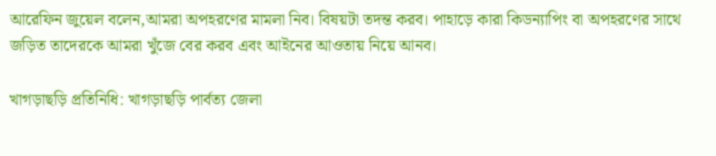আরেফিন জুয়েল বলেন,আমরা অপহরণের মামলা নিব। বিষয়টা তদন্ত করব। পাহাড়ে কারা কিডন্যাপিং বা অপহরণের সাথে জড়িত তাদেরকে আমরা খুঁজে বের করব এবং আইনের আওতায় নিয়ে আনব।

খাগড়াছড়ি প্রতিনিধি: খাগড়াছড়ি পার্বত্য জেলা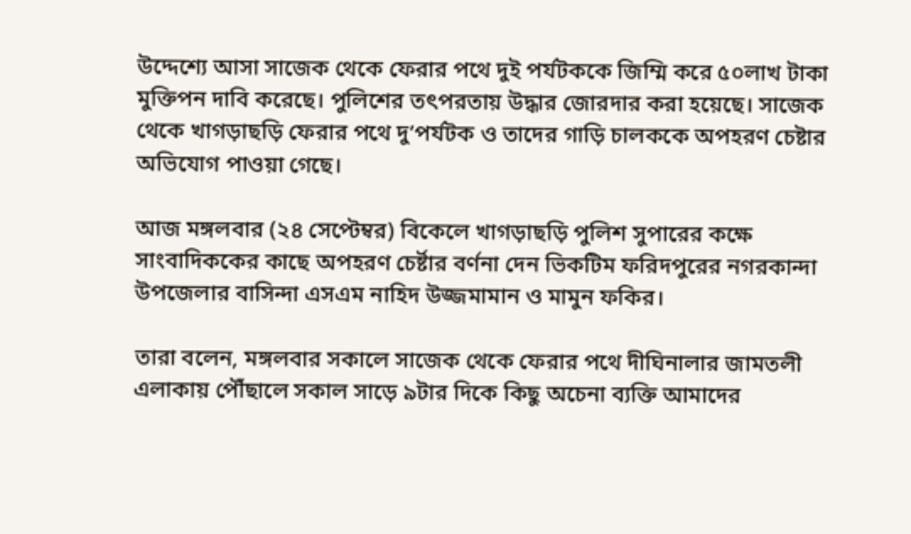উদ্দেশ্যে আসা সাজেক থেকে ফেরার পথে দুই পর্যটককে জিম্মি করে ৫০লাখ টাকা মুক্তিপন দাবি করেছে। পুলিশের তৎপরতায় উদ্ধার জোরদার করা হয়েছে। সাজেক থেকে খাগড়াছড়ি ফেরার পথে দু’পর্যটক ও তাদের গাড়ি চালককে অপহরণ চেষ্টার অভিযোগ পাওয়া গেছে।

আজ মঙ্গলবার (২৪ সেপ্টেম্বর) বিকেলে খাগড়াছড়ি পুলিশ সুপারের কক্ষে সাংবাদিককের কাছে অপহরণ চের্ষ্টার বর্ণনা দেন ভিকটিম ফরিদপুরের নগরকান্দা উপজেলার বাসিন্দা এসএম নাহিদ উজ্জমামান ও মামুন ফকির।

তারা বলেন, মঙ্গলবার সকালে সাজেক থেকে ফেরার পথে দীঘিনালার জামতলী এলাকায় পৌঁছালে সকাল সাড়ে ৯টার দিকে কিছু অচেনা ব্যক্তি আমাদের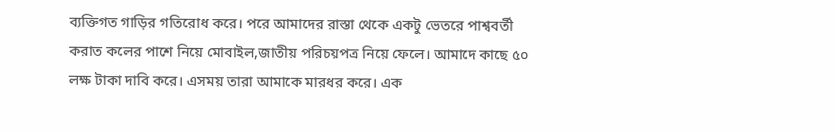ব্যক্তিগত গাড়ির গতিরোধ করে। পরে আমাদের রাস্তা থেকে একটু ভেতরে পাশ্ববর্তী করাত কলের পাশে নিয়ে মোবাইল,জাতীয় পরিচয়পত্র নিয়ে ফেলে। আমাদে কাছে ৫০ লক্ষ টাকা দাবি করে। এসময় তারা আমাকে মারধর করে। এক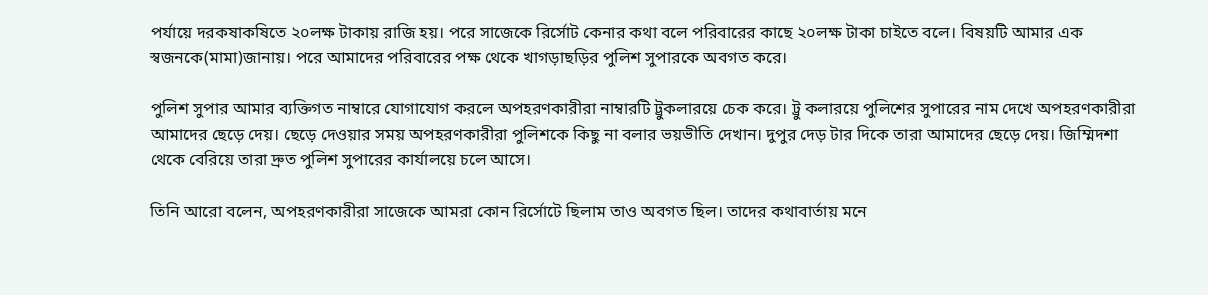পর্যায়ে দরকষাকষিতে ২০লক্ষ টাকায় রাজি হয়। পরে সাজেকে রির্সোট কেনার কথা বলে পরিবারের কাছে ২০লক্ষ টাকা চাইতে বলে। বিষয়টি আমার এক স্বজনকে(মামা)জানায়। পরে আমাদের পরিবারের পক্ষ থেকে খাগড়াছড়ির পুলিশ সুপারকে অবগত করে।

পুলিশ সুপার আমার ব্যক্তিগত নাম্বারে যোগাযোগ করলে অপহরণকারীরা নাম্বারটি ট্রুকলারয়ে চেক করে। ট্রু কলারয়ে পুলিশের সুপারের নাম দেখে অপহরণকারীরা আমাদের ছেড়ে দেয়। ছেড়ে দেওয়ার সময় অপহরণকারীরা পুলিশকে কিছু না বলার ভয়ভীতি দেখান। দুপুর দেড় টার দিকে তারা আমাদের ছেড়ে দেয়। জিম্মিদশা থেকে বেরিয়ে তারা দ্রুত পুলিশ সুপারের কার্যালয়ে চলে আসে।

তিনি আরো বলেন, অপহরণকারীরা সাজেকে আমরা কোন রির্সোটে ছিলাম তাও অবগত ছিল। তাদের কথাবার্তায় মনে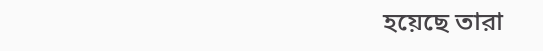হয়েছে তারা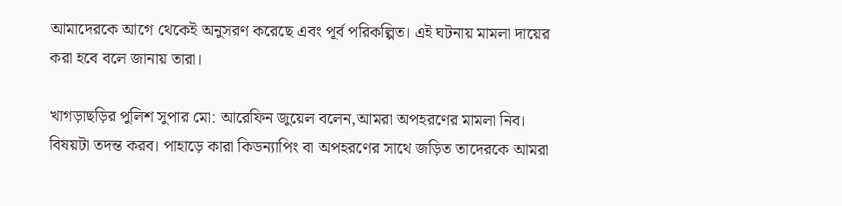আমাদেরকে আগে থেকেই অনুসরণ করেছে এবং পূর্ব পরিকল্পিত। এই ঘটনায় মামলা দায়ের করা হবে বলে জানায় তারা।

খাগড়াছড়ির পুলিশ সুপার মো: আরেফিন জুয়েল বলেন,আমরা অপহরণের মামলা নিব। বিষয়টা তদন্ত করব। পাহাড়ে কারা কিডন্যাপিং বা অপহরণের সাথে জড়িত তাদেরকে আমরা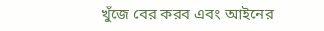খুঁজে বের করব এবং আইনের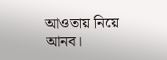আওতায় নিয়ে আনব।